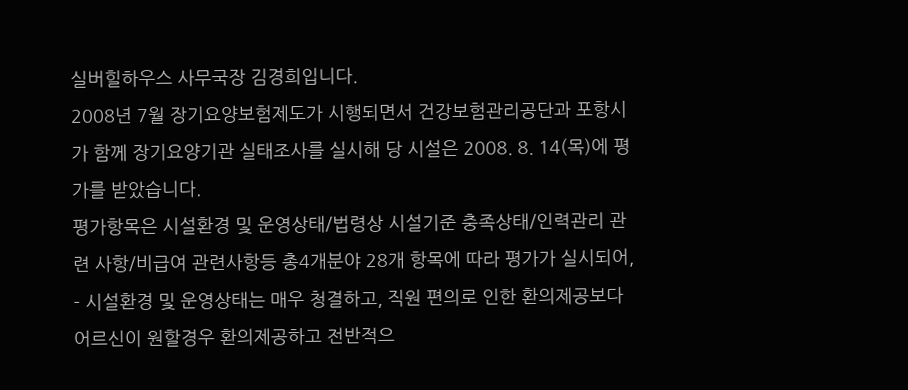실버힐하우스 사무국장 김경희입니다.
2008년 7월 장기요양보험제도가 시행되면서 건강보험관리공단과 포항시가 함께 장기요양기관 실태조사를 실시해 당 시설은 2008. 8. 14(목)에 평가를 받았습니다.
평가항목은 시설환경 및 운영상태/법령상 시설기준 충족상태/인력관리 관련 사항/비급여 관련사항등 총4개분야 28개 항목에 따라 평가가 실시되어,
- 시설환경 및 운영상태는 매우 청결하고, 직원 편의로 인한 환의제공보다 어르신이 원할경우 환의제공하고 전반적으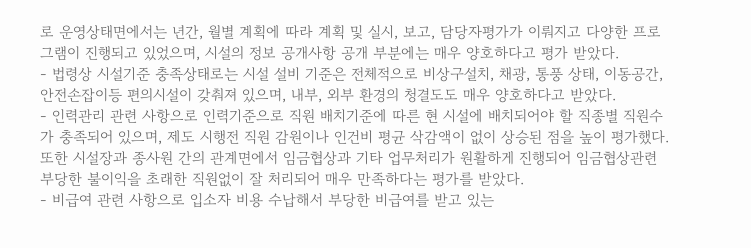로 운영상태면에서는 년간, 월별 계획에 따라 계획 및 실시, 보고, 담당자평가가 이뤄지고 다양한 프로그램이 진행되고 있었으며, 시설의 정보 공개사항 공개 부분에는 매우 양호하다고 평가 받았다.
- 법령상 시설기준 충족상태로는 시설 설비 기준은 전체적으로 비상구설치, 채광, 통풍 상태, 이동공간, 안전손잡이등 편의시설이 갖춰져 있으며, 내부, 외부 환경의 청결도도 매우 양호하다고 받았다.
- 인력관리 관련 사항으로 인력기준으로 직원 배치기준에 따른 현 시설에 배치되어야 할 직종별 직원수가 충족되어 있으며, 제도 시행전 직원 감원이나 인건비 평균 삭감액이 없이 상승된 점을 높이 평가했다. 또한 시설장과 종사원 간의 관계면에서 임금협상과 기타 업무처리가 원활하게 진행되어 임금협상관련 부당한 불이익을 초래한 직원없이 잘 처리되어 매우 만족하다는 평가를 받았다.
- 비급여 관련 사항으로 입소자 비용 수납해서 부당한 비급여를 받고 있는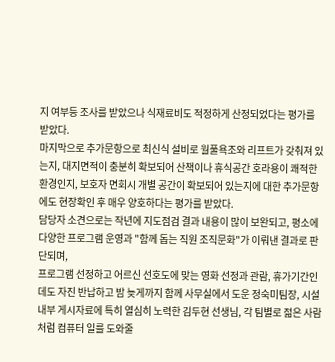지 여부등 조사를 받았으나 식재료비도 적정하게 산정되었다는 평가를 받았다.
마지막으로 추가문항으로 최신식 설비로 월풀욕조와 리프트가 갖춰져 있는지, 대지면적이 충분히 확보되어 산책이나 휴식공간 호라용이 쾌적한 환경인지, 보호자 면회시 개별 공간이 확보되어 있는지에 대한 추가문항에도 현장확인 후 매우 양호하다는 평가를 받았다.
담당자 소견으로는 작년에 지도점검 결과 내용이 많이 보완되고, 평소에 다양한 프로그램 운영과 "함께 돕는 직원 조직문화"가 이뤄낸 결과로 판단되며,
프로그램 선정하고 어르신 선호도에 맞는 영화 선정과 관람, 휴가기간인데도 자진 반납하고 밤 늦게까지 함께 사무실에서 도운 정숙미팀장, 시설내부 게시자료에 특히 열심히 노력한 김두현 선생님, 각 팀별로 젊은 사람처럼 컴퓨터 일를 도와줄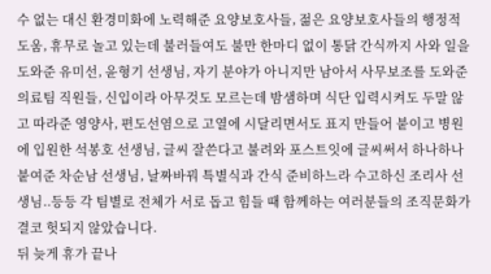수 없는 대신 환경미화에 노력해준 요양보호사들, 젊은 요양보호사들의 행정적 도움, 휴무로 놀고 있는데 불러들여도 불만 한마디 없이 통닭 간식까지 사와 일을 도와준 유미선, 윤형기 선생님, 자기 분야가 아니지만 남아서 사무보조를 도와준 의료팀 직원들, 신입이라 아무것도 모르는데 밤샘하며 식단 입력시켜도 두말 않고 따라준 영양사, 편도선염으로 고열에 시달리면서도 표지 만들어 붙이고 병원에 입원한 석봉호 선생님, 글씨 잘쓴다고 불려와 포스트잇에 글씨써서 하나하나 붙여준 차순남 선생님, 날짜바꿔 특별식과 간식 준비하느라 수고하신 조리사 선생님..등등 각 팀별로 전체가 서로 돕고 힘들 때 함께하는 여러분들의 조직문화가 결코 헛되지 않았습니다.
뒤 늦게 휴가 끝나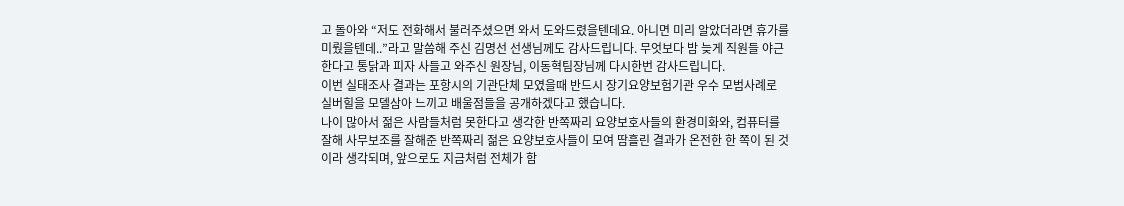고 돌아와 “저도 전화해서 불러주셨으면 와서 도와드렸을텐데요. 아니면 미리 알았더라면 휴가를 미뤘을텐데..”라고 말씀해 주신 김명선 선생님께도 감사드립니다. 무엇보다 밤 늦게 직원들 야근한다고 통닭과 피자 사들고 와주신 원장님, 이동혁팀장님께 다시한번 감사드립니다.
이번 실태조사 결과는 포항시의 기관단체 모였을때 반드시 장기요양보험기관 우수 모범사례로 실버힐을 모델삼아 느끼고 배울점들을 공개하겠다고 했습니다.
나이 많아서 젊은 사람들처럼 못한다고 생각한 반쪽짜리 요양보호사들의 환경미화와, 컴퓨터를 잘해 사무보조를 잘해준 반쪽짜리 젊은 요양보호사들이 모여 땀흘린 결과가 온전한 한 쪽이 된 것이라 생각되며, 앞으로도 지금처럼 전체가 함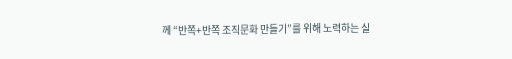께 “반쪽+반쪽 조직문화 만들기”를 위해 노력하는 실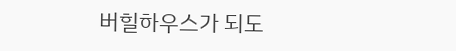버힐하우스가 되도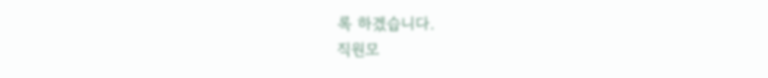록 하겠습니다.
직원모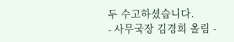두 수고하셨습니다.
- 사무국장 김경희 올림 -